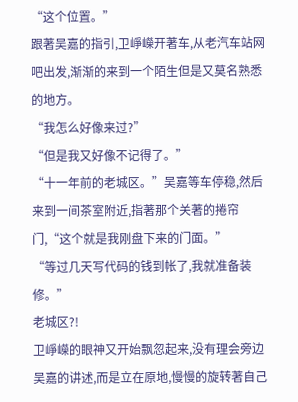“这个位置。”
跟著吴嘉的指引,卫崢嶸开著车,从老汽车站网吧出发,渐渐的来到一个陌生但是又莫名熟悉的地方。
“我怎么好像来过?”
“但是我又好像不记得了。”
“十一年前的老城区。”吴嘉等车停稳,然后来到一间茶室附近,指著那个关著的捲帘门,“这个就是我刚盘下来的门面。”
“等过几天写代码的钱到帐了,我就准备装修。”
老城区?!
卫崢嶸的眼神又开始飘忽起来,没有理会旁边吴嘉的讲述,而是立在原地,慢慢的旋转著自己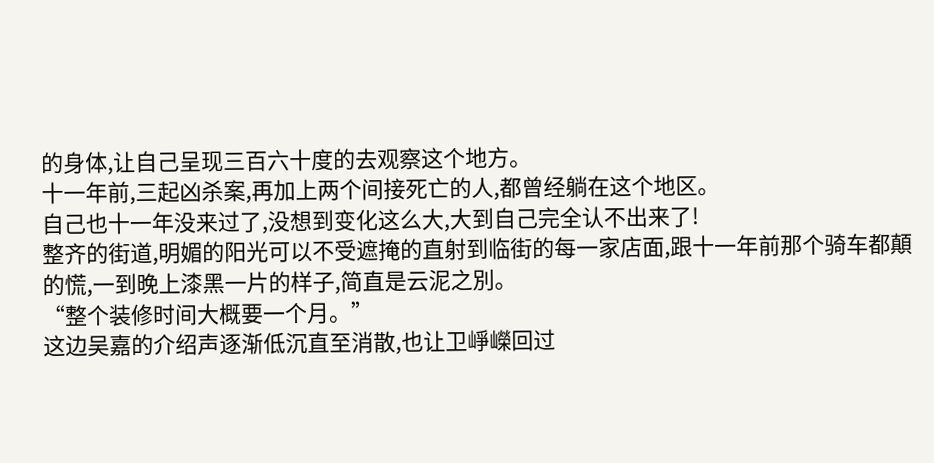的身体,让自己呈现三百六十度的去观察这个地方。
十一年前,三起凶杀案,再加上两个间接死亡的人,都曾经躺在这个地区。
自己也十一年没来过了,没想到变化这么大,大到自己完全认不出来了!
整齐的街道,明媚的阳光可以不受遮掩的直射到临街的每一家店面,跟十一年前那个骑车都顛的慌,一到晚上漆黑一片的样子,简直是云泥之別。
“整个装修时间大概要一个月。”
这边吴嘉的介绍声逐渐低沉直至消散,也让卫崢嶸回过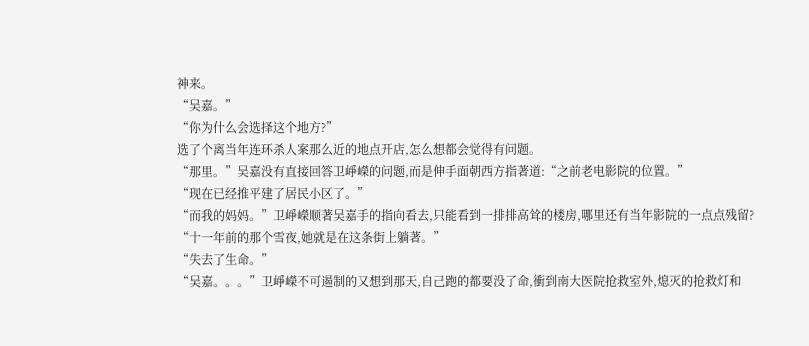神来。
“吴嘉。”
“你为什么会选择这个地方?”
选了个离当年连环杀人案那么近的地点开店,怎么想都会觉得有问题。
“那里。”吴嘉没有直接回答卫崢嶸的问题,而是伸手面朝西方指著道:“之前老电影院的位置。”
“现在已经推平建了居民小区了。”
“而我的妈妈。”卫崢嶸顺著吴嘉手的指向看去,只能看到一排排高耸的楼房,哪里还有当年影院的一点点残留?
“十一年前的那个雪夜,她就是在这条街上躺著。”
“失去了生命。”
“吴嘉。。。”卫崢嶸不可遏制的又想到那天,自己跑的都要没了命,衝到南大医院抢救室外,熄灭的抢救灯和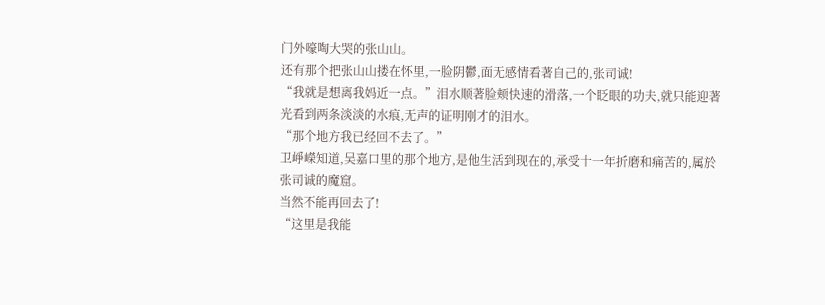门外嚎啕大哭的张山山。
还有那个把张山山搂在怀里,一脸阴鬱,面无感情看著自己的,张司诚!
“我就是想离我妈近一点。”泪水顺著脸颊快速的滑落,一个眨眼的功夫,就只能迎著光看到两条淡淡的水痕,无声的证明刚才的泪水。
“那个地方我已经回不去了。”
卫崢嶸知道,吴嘉口里的那个地方,是他生活到现在的,承受十一年折磨和痛苦的,属於张司诚的魔窟。
当然不能再回去了!
“这里是我能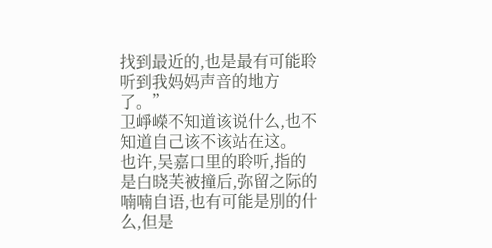找到最近的,也是最有可能聆听到我妈妈声音的地方了。”
卫崢嶸不知道该说什么,也不知道自己该不该站在这。
也许,吴嘉口里的聆听,指的是白晓芙被撞后,弥留之际的喃喃自语,也有可能是別的什么,但是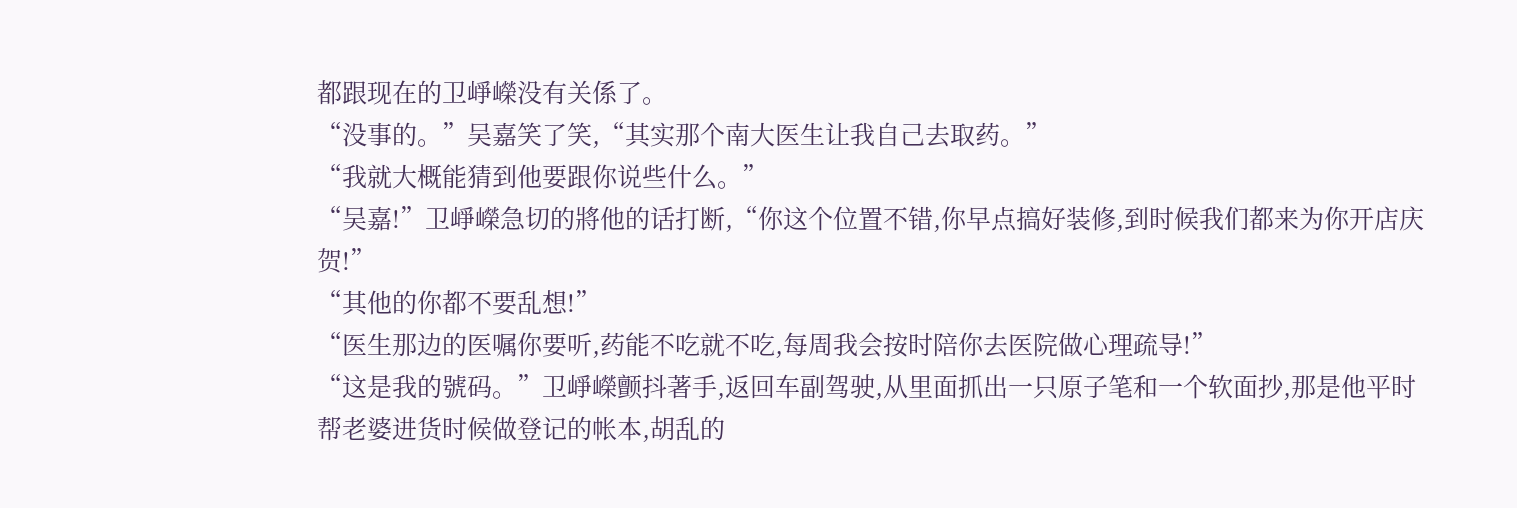都跟现在的卫崢嶸没有关係了。
“没事的。”吴嘉笑了笑,“其实那个南大医生让我自己去取药。”
“我就大概能猜到他要跟你说些什么。”
“吴嘉!”卫崢嶸急切的將他的话打断,“你这个位置不错,你早点搞好装修,到时候我们都来为你开店庆贺!”
“其他的你都不要乱想!”
“医生那边的医嘱你要听,药能不吃就不吃,每周我会按时陪你去医院做心理疏导!”
“这是我的號码。”卫崢嶸颤抖著手,返回车副驾驶,从里面抓出一只原子笔和一个软面抄,那是他平时帮老婆进货时候做登记的帐本,胡乱的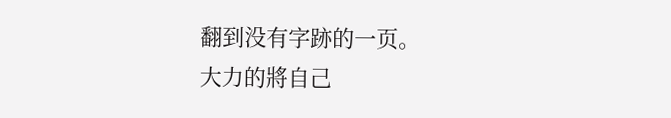翻到没有字跡的一页。
大力的將自己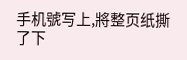手机號写上,將整页纸撕了下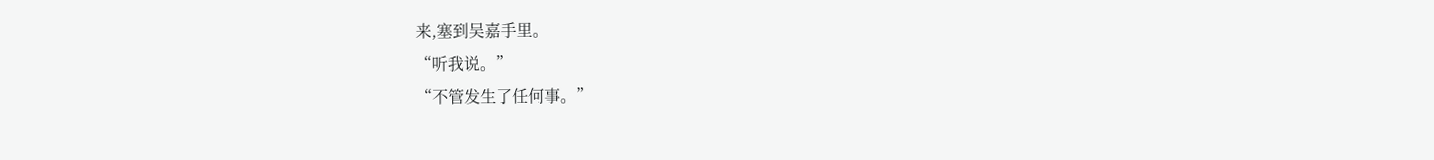来,塞到吴嘉手里。
“听我说。”
“不管发生了任何事。”